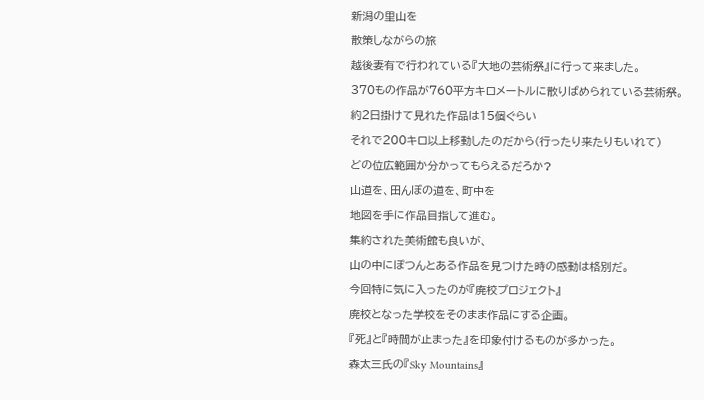新潟の里山を
散策しながらの旅
越後妻有で行われている『大地の芸術祭』に行って来ました。
370もの作品が760平方キロメートルに散りばめられている芸術祭。
約2日掛けて見れた作品は15個ぐらい
それで200キロ以上移動したのだから(行ったり来たりもいれて)
どの位広範囲か分かってもらえるだろか?
山道を、田んぼの道を、町中を
地図を手に作品目指して進む。
集約された美術館も良いが、
山の中にぽつんとある作品を見つけた時の感動は格別だ。
今回特に気に入ったのが『廃校プロジェクト』
廃校となった学校をそのまま作品にする企画。
『死』と『時間が止まった』を印象付けるものが多かった。
森太三氏の『Sky Mountains』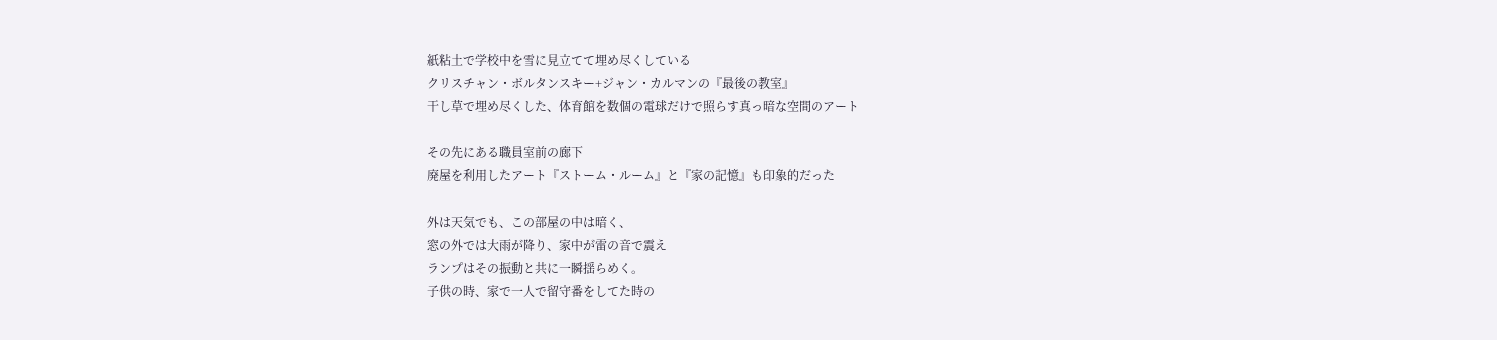紙粘土で学校中を雪に見立てて埋め尽くしている
クリスチャン・ボルタンスキー+ジャン・カルマンの『最後の教室』
干し草で埋め尽くした、体育館を数個の電球だけで照らす真っ暗な空間のアート

その先にある職員室前の廊下
廃屋を利用したアート『ストーム・ルーム』と『家の記憶』も印象的だった

外は天気でも、この部屋の中は暗く、
窓の外では大雨が降り、家中が雷の音で震え
ランプはその振動と共に一瞬揺らめく。
子供の時、家で一人で留守番をしてた時の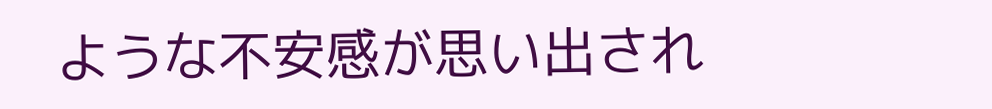ような不安感が思い出され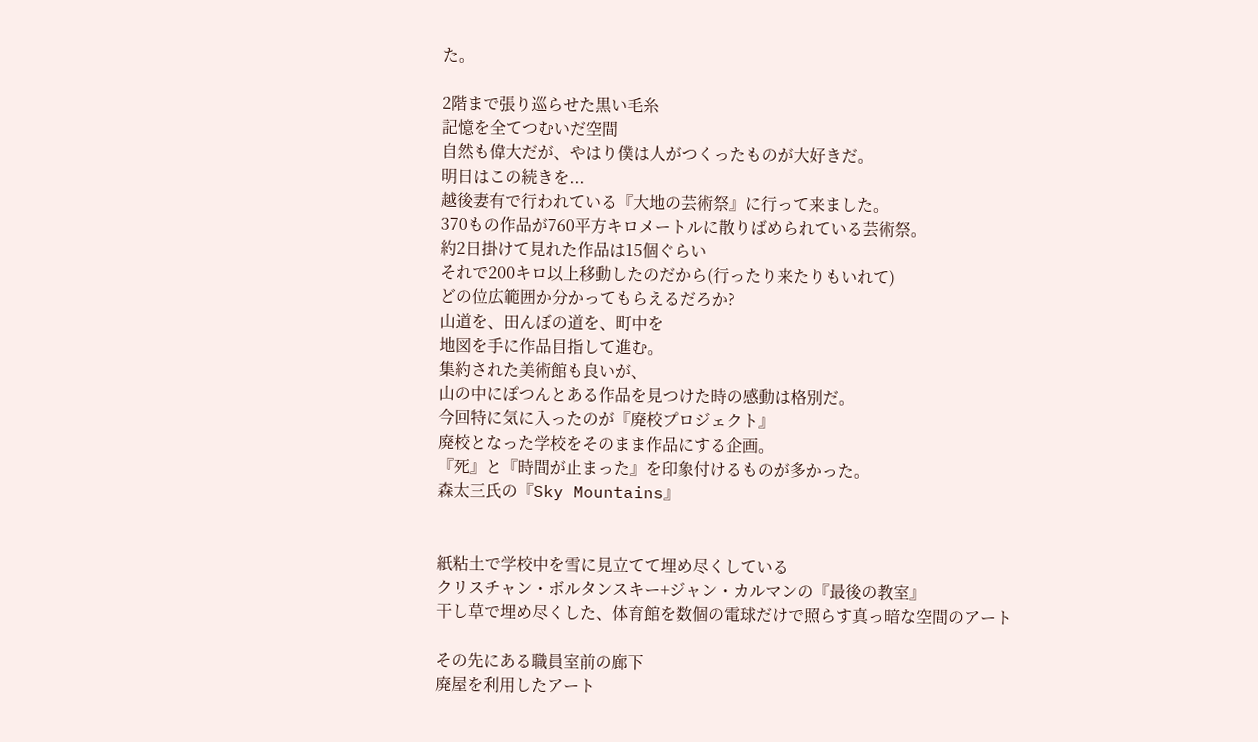た。

2階まで張り巡らせた黒い毛糸
記憶を全てつむいだ空間
自然も偉大だが、やはり僕は人がつくったものが大好きだ。
明日はこの続きを...
越後妻有で行われている『大地の芸術祭』に行って来ました。
370もの作品が760平方キロメートルに散りばめられている芸術祭。
約2日掛けて見れた作品は15個ぐらい
それで200キロ以上移動したのだから(行ったり来たりもいれて)
どの位広範囲か分かってもらえるだろか?
山道を、田んぼの道を、町中を
地図を手に作品目指して進む。
集約された美術館も良いが、
山の中にぽつんとある作品を見つけた時の感動は格別だ。
今回特に気に入ったのが『廃校プロジェクト』
廃校となった学校をそのまま作品にする企画。
『死』と『時間が止まった』を印象付けるものが多かった。
森太三氏の『Sky Mountains』


紙粘土で学校中を雪に見立てて埋め尽くしている
クリスチャン・ボルタンスキー+ジャン・カルマンの『最後の教室』
干し草で埋め尽くした、体育館を数個の電球だけで照らす真っ暗な空間のアート

その先にある職員室前の廊下
廃屋を利用したアート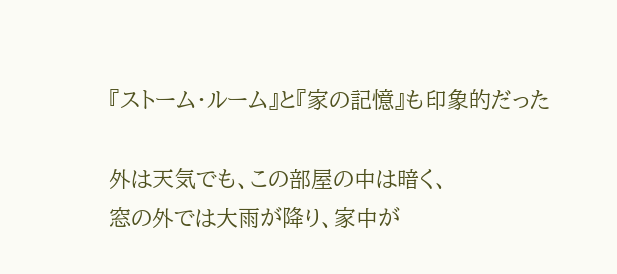『ストーム・ルーム』と『家の記憶』も印象的だった

外は天気でも、この部屋の中は暗く、
窓の外では大雨が降り、家中が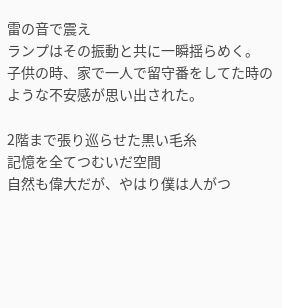雷の音で震え
ランプはその振動と共に一瞬揺らめく。
子供の時、家で一人で留守番をしてた時のような不安感が思い出された。

2階まで張り巡らせた黒い毛糸
記憶を全てつむいだ空間
自然も偉大だが、やはり僕は人がつ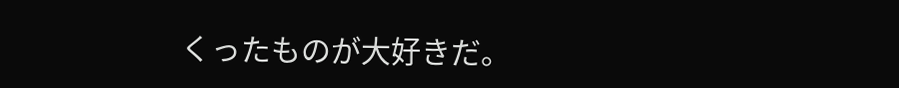くったものが大好きだ。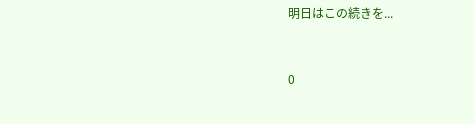明日はこの続きを...


0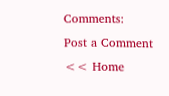Comments:
Post a Comment
<< Home